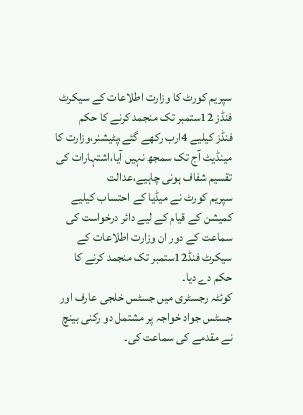سپریم کورٹ کا وزارت اطلاعات کے سیکرٹ فنڈز 12ستمبر تک منجمد کرنے کا حکم
فنڈز کیلیے 4ارب رکھے گئے،پٹیشنر،وزارت کا مینڈیٹ آج تک سمجھ نہیں آیا،اشتہارات کی تقسیم شفاف ہونی چاہیے،عدالت
سپریم کورٹ نے میڈیا کے احتساب کیلیے کمیشن کے قیام کے لیے دائر درخواست کی سماعت کے دور ان وزارت اطلاعات کے سیکرٹ فنڈ12ستمبر تک منجمد کرنے کا حکم دے دیا۔
کوئٹہ رجسٹری میں جسٹس خلجی عارف اور جسٹس جواد خواجہ پر مشتمل دو رکنی بینچ نے مقدمے کی سماعت کی۔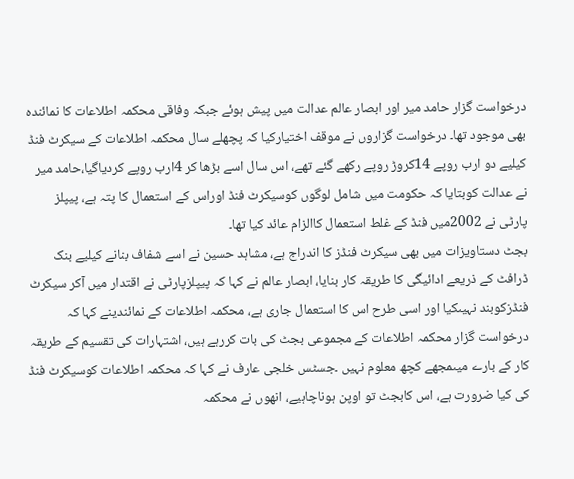درخواست گزار حامد میر اور ابصار عالم عدالت میں پیش ہوئے جبکہ وفاقی محکمہ اطلاعات کا نمائندہ بھی موجود تھا۔ درخواست گزاروں نے موقف اختیارکیا کہ پچھلے سال محکمہ اطلاعات کے سیکرٹ فنڈ کیلیے دو ارب روپے 14کروڑ روپے رکھے گئے تھے، اس سال اسے بڑھا کر 4ارب روپے کردیاگیا،حامد میر نے عدالت کوبتایا کہ حکومت میں شامل لوگوں کوسیکرٹ فنڈ اوراس کے استعمال کا پتہ ہے، پیپلز پارٹی نے 2002میں فنڈ کے غلط استعمال کاالزام عائد کیا تھا۔
بجٹ دستاویزات میں بھی سیکرٹ فنڈز کا اندراج ہے، مشاہد حسین نے اسے شفاف بنانے کیلیے بنک ڈرافٹ کے ذریعے ادائیگی کا طریقہ کار بنایا، ابصار عالم نے کہا کہ پیپلزپارٹی نے اقتدار میں آکر سیکرٹ فنڈزکوبند نہیںکیا اور اسی طرح اس کا استعمال جاری ہے، محکمہ اطلاعات کے نمائندینے کہا کہ درخواست گزار محکمہ اطلاعات کے مجموعی بجٹ کی بات کررہے ہیں، اشتہارات کی تقسیم کے طریقہ کار کے بارے میںمجھے کچھ معلوم نہیں ۔جسٹس خلجی عارف نے کہا کہ محکمہ اطلاعات کوسیکرٹ فنڈ کی کیا ضرورت ہے، اس کابجٹ تو اوپن ہوناچاہیے، انھوں نے محکمہ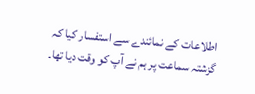اطلاعات کے نمائندے سے استفسار کیا کہ گزشتہ سماعت پر ہم نے آپ کو وقت دیا تھا۔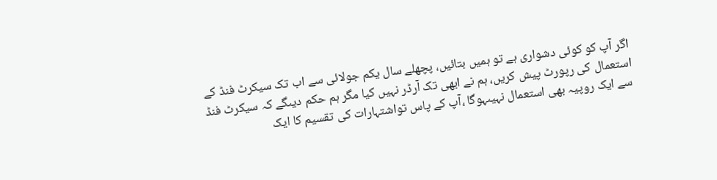اگر آپ کو کوئی دشواری ہے تو ہمیں بتائیں، پچھلے سال یکم جولائی سے اب تک سیکرٹ فنڈ کے استعمال کی رپورٹ پیش کریں، ہم نے ابھی تک آرڈر نہیں کیا مگر ہم حکم دیںگے کہ سیکرٹ فنڈ سے ایک روپیہ بھی استعمال نہیںہوگا ،آپ کے پاس تواشتہارات کی تقسیم کا ایک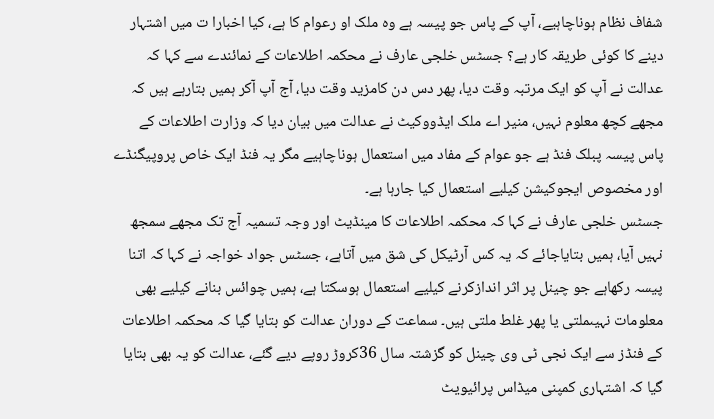شفاف نظام ہوناچاہیے، آپ کے پاس جو پیسہ ہے وہ ملک او رعوام کا ہے، کیا اخبارا ت میں اشتہار دینے کا کوئی طریقہ کار ہے؟ جسٹس خلجی عارف نے محکمہ اطلاعات کے نمائندے سے کہا کہ عدالت نے آپ کو ایک مرتبہ وقت دیا، پھر دس دن کامزید وقت دیا، آج آپ آکر ہمیں بتارہے ہیں کہ مجھے کچھ معلوم نہیں، منیر اے ملک ایڈووکیٹ نے عدالت میں بیان دیا کہ وزارت اطلاعات کے پاس پیسہ پبلک فنڈ ہے جو عوام کے مفاد میں استعمال ہوناچاہیے مگر یہ فنڈ ایک خاص پروپیگنڈے اور مخصوص ایجوکیشن کیلیے استعمال کیا جارہا ہے۔
جسٹس خلجی عارف نے کہا کہ محکمہ اطلاعات کا مینڈیٹ اور وجہ تسمیہ آج تک مجھے سمجھ نہیں آیا، ہمیں بتایاجائے کہ یہ کس آرٹیکل کی شق میں آتاہے، جسٹس جواد خواجہ نے کہا کہ اتنا پیسہ رکھاہے جو چینل پر اثر اندازکرنے کیلیے استعمال ہوسکتا ہے، ہمیں چوائس بنانے کیلیے بھی معلومات نہیںملتی یا پھر غلط ملتی ہیں۔ سماعت کے دوران عدالت کو بتایا گیا کہ محکمہ اطلاعات کے فنڈز سے ایک نجی ٹی وی چینل کو گزشتہ سال 36کروڑ روپے دیے گئے، عدالت کو یہ بھی بتایا گیا کہ اشتہاری کمپنی میڈاس پرائیویٹ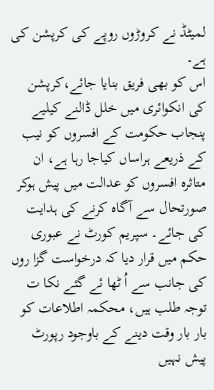لمیٹڈ نے کروڑوں روپے کی کرپشن کی ہے۔
اس کو بھی فریق بنایا جائے،کرپشن کی انکوائری میں خلل ڈالنے کیلیے پنجاب حکومت کے افسروں کو نیب کے ذریعے ہراساں کیاجا رہا ہے، ان متاثرہ افسروں کو عدالت میں پیش ہوکر صورتحال سے آگاہ کرنے کی ہدایت کی جائے۔ سپریم کورٹ نے عبوری حکم میں قرار دیا کہ درخواست گزا روں کی جانب سے اُ ٹھا ئے گئے نکا ت توجہ طلب ہیں، محکمہ اطلاعات کو بار بار وقت دینے کے باوجود رپورٹ پیش نہیں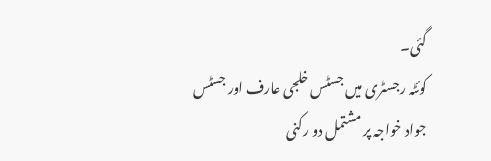گئی۔
کوئٹہ رجسٹری میں جسٹس خلجی عارف اور جسٹس جواد خواجہ پر مشتمل دو رکنی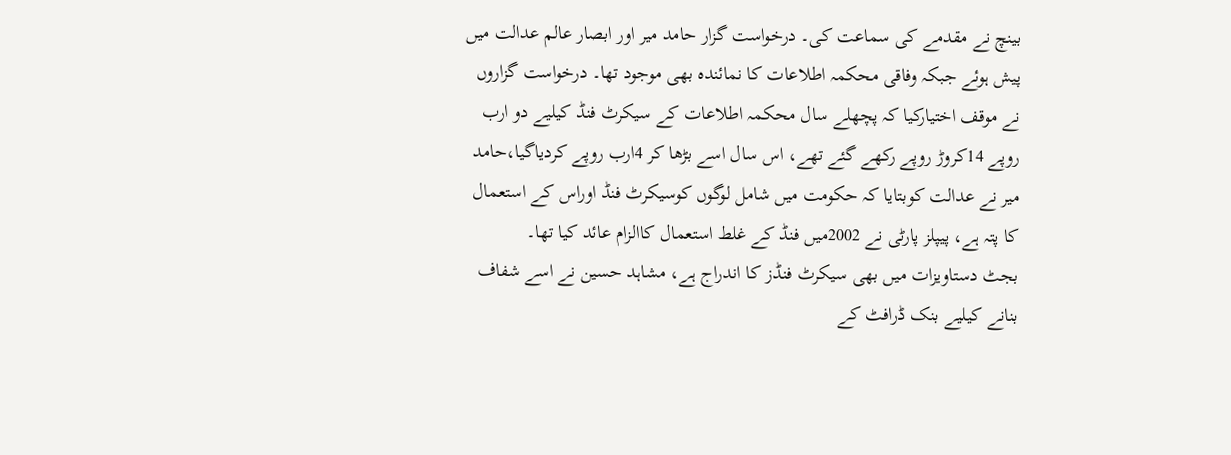بینچ نے مقدمے کی سماعت کی۔ درخواست گزار حامد میر اور ابصار عالم عدالت میں پیش ہوئے جبکہ وفاقی محکمہ اطلاعات کا نمائندہ بھی موجود تھا۔ درخواست گزاروں نے موقف اختیارکیا کہ پچھلے سال محکمہ اطلاعات کے سیکرٹ فنڈ کیلیے دو ارب روپے 14کروڑ روپے رکھے گئے تھے، اس سال اسے بڑھا کر 4ارب روپے کردیاگیا،حامد میر نے عدالت کوبتایا کہ حکومت میں شامل لوگوں کوسیکرٹ فنڈ اوراس کے استعمال کا پتہ ہے، پیپلز پارٹی نے 2002میں فنڈ کے غلط استعمال کاالزام عائد کیا تھا۔
بجٹ دستاویزات میں بھی سیکرٹ فنڈز کا اندراج ہے، مشاہد حسین نے اسے شفاف بنانے کیلیے بنک ڈرافٹ کے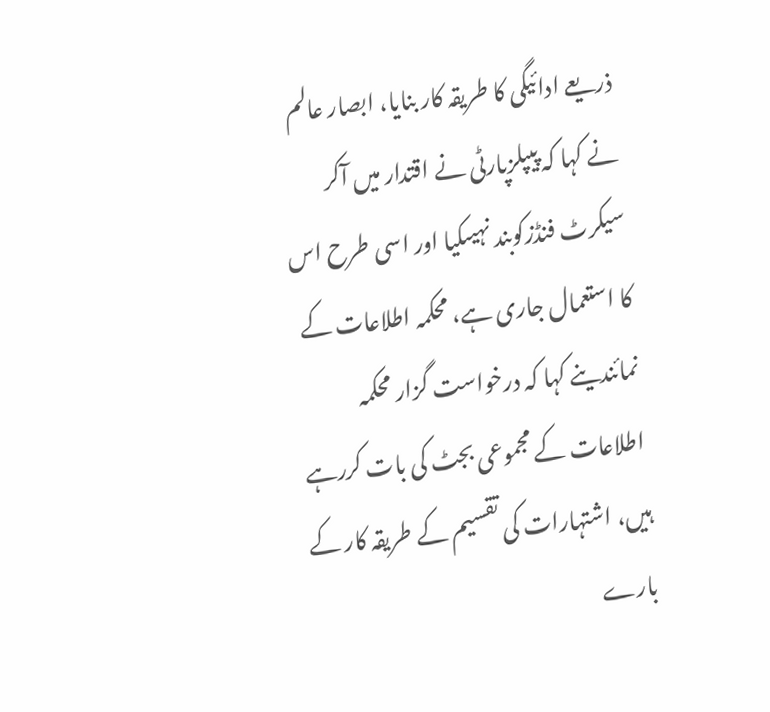ذریعے ادائیگی کا طریقہ کار بنایا، ابصار عالم نے کہا کہ پیپلزپارٹی نے اقتدار میں آکر سیکرٹ فنڈزکوبند نہیںکیا اور اسی طرح اس کا استعمال جاری ہے، محکمہ اطلاعات کے نمائندینے کہا کہ درخواست گزار محکمہ اطلاعات کے مجموعی بجٹ کی بات کررہے ہیں، اشتہارات کی تقسیم کے طریقہ کار کے بارے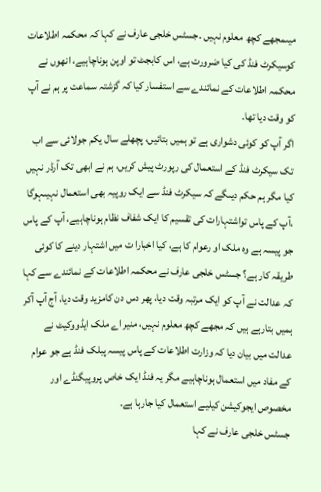میںمجھے کچھ معلوم نہیں ۔جسٹس خلجی عارف نے کہا کہ محکمہ اطلاعات کوسیکرٹ فنڈ کی کیا ضرورت ہے، اس کابجٹ تو اوپن ہوناچاہیے، انھوں نے محکمہ اطلاعات کے نمائندے سے استفسار کیا کہ گزشتہ سماعت پر ہم نے آپ کو وقت دیا تھا۔
اگر آپ کو کوئی دشواری ہے تو ہمیں بتائیں، پچھلے سال یکم جولائی سے اب تک سیکرٹ فنڈ کے استعمال کی رپورٹ پیش کریں، ہم نے ابھی تک آرڈر نہیں کیا مگر ہم حکم دیںگے کہ سیکرٹ فنڈ سے ایک روپیہ بھی استعمال نہیںہوگا ،آپ کے پاس تواشتہارات کی تقسیم کا ایک شفاف نظام ہوناچاہیے، آپ کے پاس جو پیسہ ہے وہ ملک او رعوام کا ہے، کیا اخبارا ت میں اشتہار دینے کا کوئی طریقہ کار ہے؟ جسٹس خلجی عارف نے محکمہ اطلاعات کے نمائندے سے کہا کہ عدالت نے آپ کو ایک مرتبہ وقت دیا، پھر دس دن کامزید وقت دیا، آج آپ آکر ہمیں بتارہے ہیں کہ مجھے کچھ معلوم نہیں، منیر اے ملک ایڈووکیٹ نے عدالت میں بیان دیا کہ وزارت اطلاعات کے پاس پیسہ پبلک فنڈ ہے جو عوام کے مفاد میں استعمال ہوناچاہیے مگر یہ فنڈ ایک خاص پروپیگنڈے اور مخصوص ایجوکیشن کیلیے استعمال کیا جارہا ہے۔
جسٹس خلجی عارف نے کہا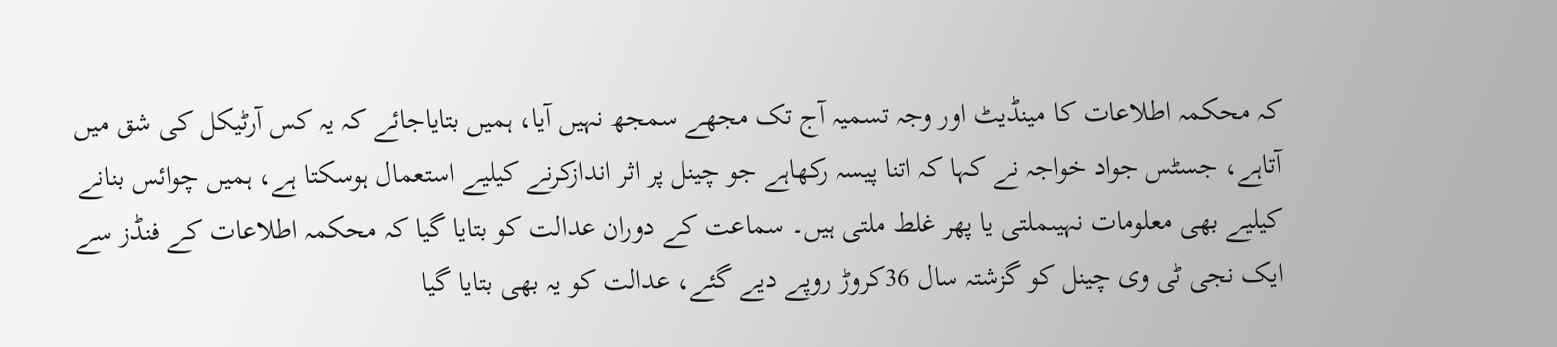کہ محکمہ اطلاعات کا مینڈیٹ اور وجہ تسمیہ آج تک مجھے سمجھ نہیں آیا، ہمیں بتایاجائے کہ یہ کس آرٹیکل کی شق میں آتاہے، جسٹس جواد خواجہ نے کہا کہ اتنا پیسہ رکھاہے جو چینل پر اثر اندازکرنے کیلیے استعمال ہوسکتا ہے، ہمیں چوائس بنانے کیلیے بھی معلومات نہیںملتی یا پھر غلط ملتی ہیں۔ سماعت کے دوران عدالت کو بتایا گیا کہ محکمہ اطلاعات کے فنڈز سے ایک نجی ٹی وی چینل کو گزشتہ سال 36کروڑ روپے دیے گئے، عدالت کو یہ بھی بتایا گیا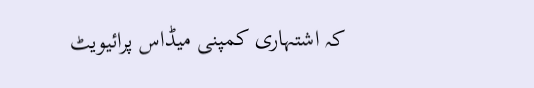کہ اشتہاری کمپنی میڈاس پرائیویٹ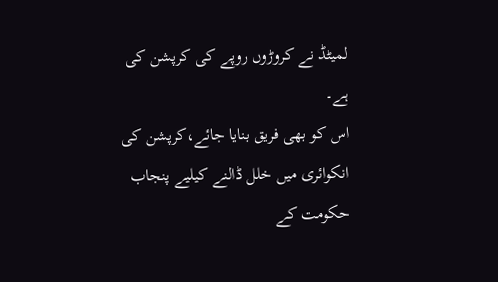لمیٹڈ نے کروڑوں روپے کی کرپشن کی ہے۔
اس کو بھی فریق بنایا جائے،کرپشن کی انکوائری میں خلل ڈالنے کیلیے پنجاب حکومت کے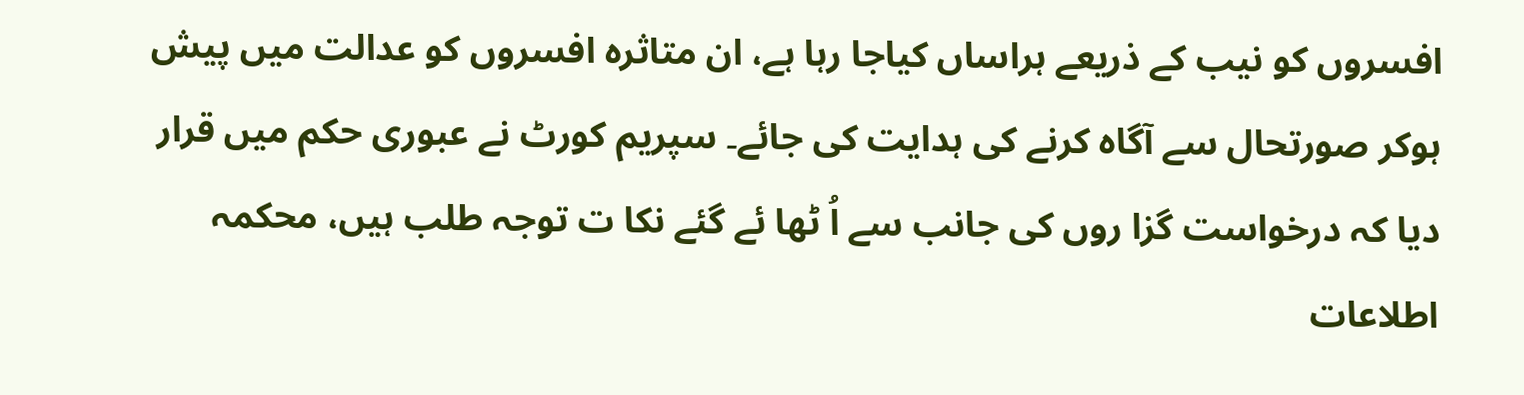افسروں کو نیب کے ذریعے ہراساں کیاجا رہا ہے، ان متاثرہ افسروں کو عدالت میں پیش ہوکر صورتحال سے آگاہ کرنے کی ہدایت کی جائے۔ سپریم کورٹ نے عبوری حکم میں قرار دیا کہ درخواست گزا روں کی جانب سے اُ ٹھا ئے گئے نکا ت توجہ طلب ہیں، محکمہ اطلاعات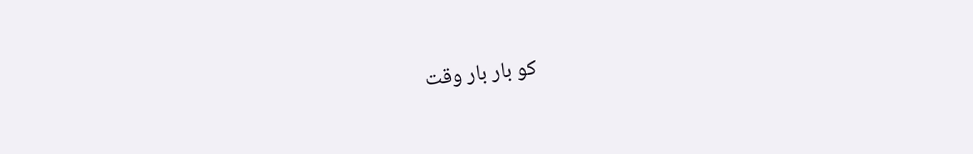کو بار بار وقت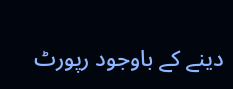دینے کے باوجود رپورٹ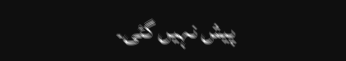پیش نہیں گئی۔